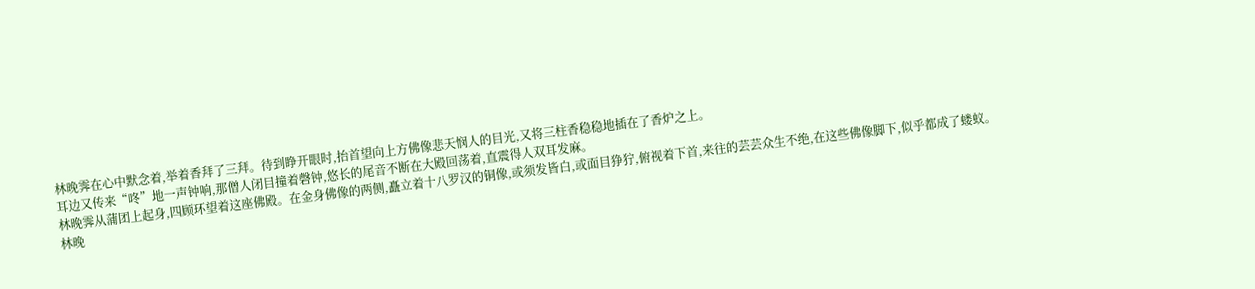林晚霁在心中默念着,举着香拜了三拜。待到睁开眼时,抬首望向上方佛像悲天悯人的目光,又将三柱香稳稳地插在了香炉之上。
耳边又传来“咚”地一声钟响,那僧人闭目撞着磬钟,悠长的尾音不断在大殿回荡着,直震得人双耳发麻。
林晚霁从蒲团上起身,四顾环望着这座佛殿。在金身佛像的两侧,矗立着十八罗汉的铜像,或须发皆白,或面目狰狞,俯视着下首,来往的芸芸众生不绝,在这些佛像脚下,似乎都成了蝼蚁。
林晚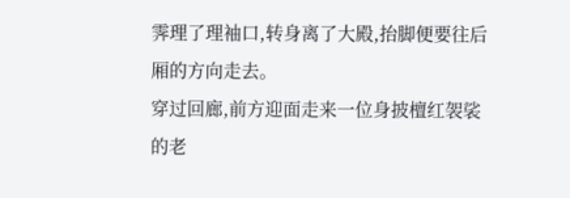霁理了理袖口,转身离了大殿,抬脚便要往后厢的方向走去。
穿过回廊,前方迎面走来一位身披檀红袈裟的老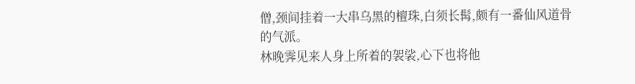僧,颈间挂着一大串乌黑的檀珠,白须长髯,颇有一番仙风道骨的气派。
林晚霁见来人身上所着的袈裟,心下也将他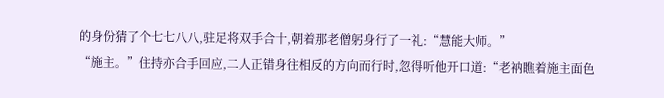的身份猜了个七七八八,驻足将双手合十,朝着那老僧躬身行了一礼:“慧能大师。”
“施主。”住持亦合手回应,二人正错身往相反的方向而行时,忽得听他开口道:“老衲瞧着施主面色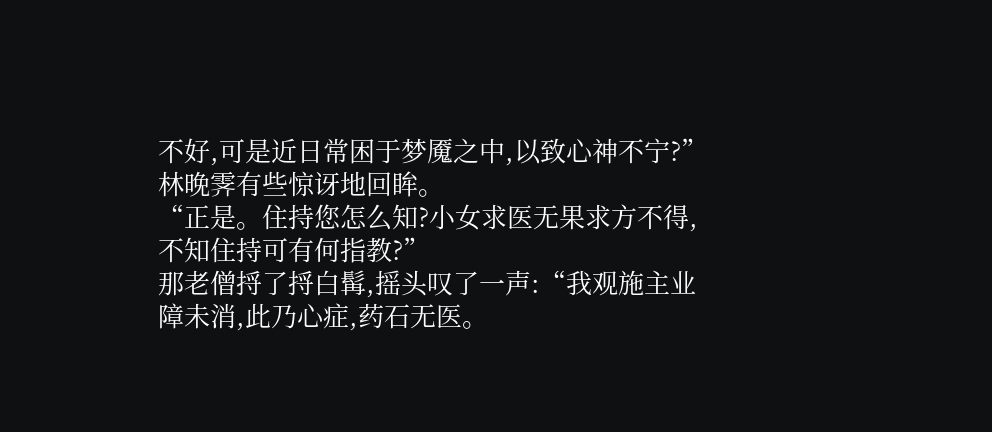不好,可是近日常困于梦魇之中,以致心神不宁?”
林晚霁有些惊讶地回眸。
“正是。住持您怎么知?小女求医无果求方不得,不知住持可有何指教?”
那老僧捋了捋白髯,摇头叹了一声:“我观施主业障未消,此乃心症,药石无医。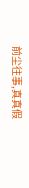前尘往事,真真假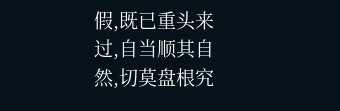假,既已重头来过,自当顺其自然,切莫盘根究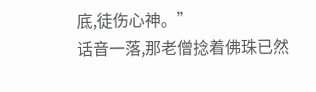底,徒伤心神。”
话音一落,那老僧捻着佛珠已然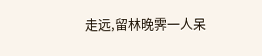走远,留林晚霁一人呆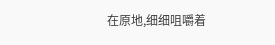在原地,细细咀嚼着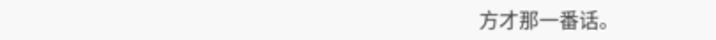方才那一番话。